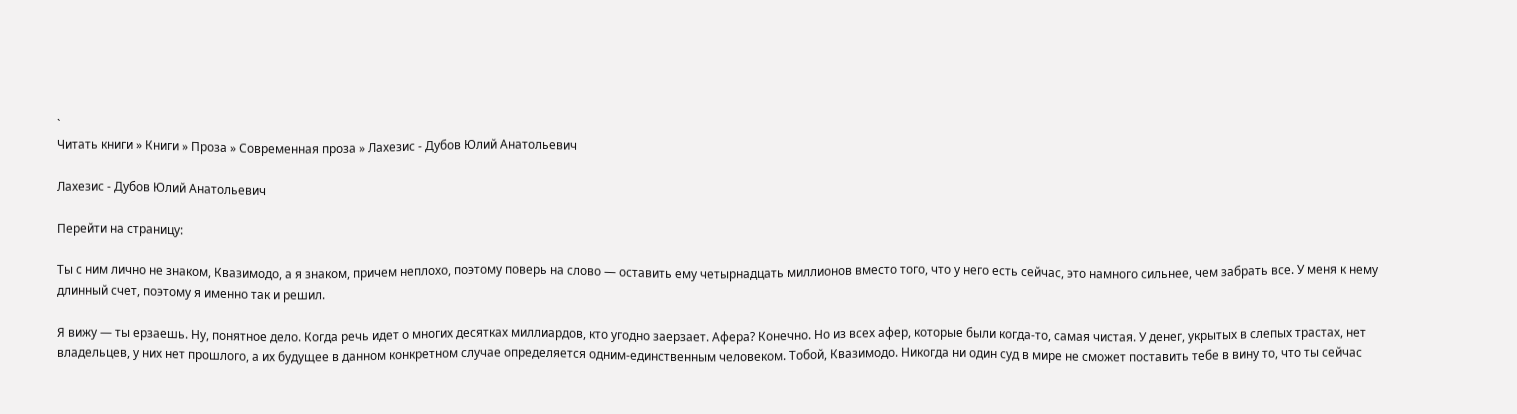`
Читать книги » Книги » Проза » Современная проза » Лахезис - Дубов Юлий Анатольевич

Лахезис - Дубов Юлий Анатольевич

Перейти на страницу:

Ты с ним лично не знаком, Квазимодо, а я знаком, причем неплохо, поэтому поверь на слово — оставить ему четырнадцать миллионов вместо того, что у него есть сейчас, это намного сильнее, чем забрать все. У меня к нему длинный счет, поэтому я именно так и решил.

Я вижу — ты ерзаешь. Ну, понятное дело. Когда речь идет о многих десятках миллиардов, кто угодно заерзает. Афера? Конечно. Но из всех афер, которые были когда-то, самая чистая. У денег, укрытых в слепых трастах, нет владельцев, у них нет прошлого, а их будущее в данном конкретном случае определяется одним-единственным человеком. Тобой, Квазимодо. Никогда ни один суд в мире не сможет поставить тебе в вину то, что ты сейчас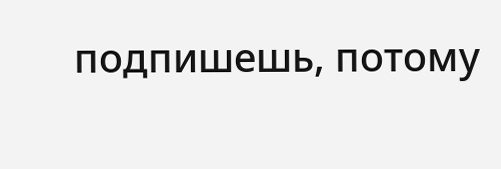подпишешь, потому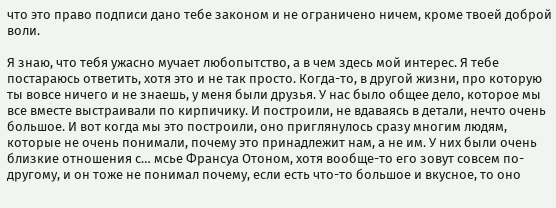что это право подписи дано тебе законом и не ограничено ничем, кроме твоей доброй воли.

Я знаю, что тебя ужасно мучает любопытство, а в чем здесь мой интерес. Я тебе постараюсь ответить, хотя это и не так просто. Когда-то, в другой жизни, про которую ты вовсе ничего и не знаешь, у меня были друзья. У нас было общее дело, которое мы все вместе выстраивали по кирпичику. И построили, не вдаваясь в детали, нечто очень большое. И вот когда мы это построили, оно приглянулось сразу многим людям, которые не очень понимали, почему это принадлежит нам, а не им. У них были очень близкие отношения с… мсье Франсуа Отоном, хотя вообще-то его зовут совсем по-другому, и он тоже не понимал почему, если есть что-то большое и вкусное, то оно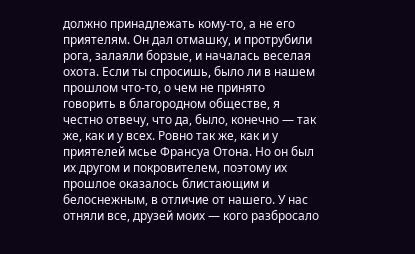должно принадлежать кому-то, а не его приятелям. Он дал отмашку, и протрубили рога, залаяли борзые, и началась веселая охота. Если ты спросишь, было ли в нашем прошлом что-то, о чем не принято говорить в благородном обществе, я честно отвечу, что да, было, конечно — так же, как и у всех. Ровно так же, как и у приятелей мсье Франсуа Отона. Но он был их другом и покровителем, поэтому их прошлое оказалось блистающим и белоснежным, в отличие от нашего. У нас отняли все, друзей моих — кого разбросало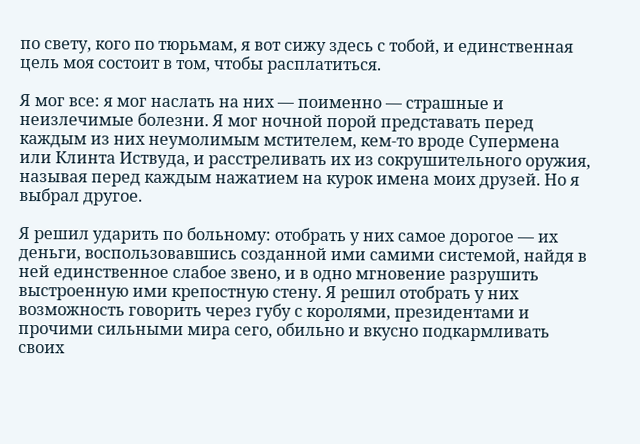по свету, кого по тюрьмам, я вот сижу здесь с тобой, и единственная цель моя состоит в том, чтобы расплатиться.

Я мог все: я мог наслать на них — поименно — страшные и неизлечимые болезни. Я мог ночной порой представать перед каждым из них неумолимым мстителем, кем-то вроде Супермена или Клинта Иствуда, и расстреливать их из сокрушительного оружия, называя перед каждым нажатием на курок имена моих друзей. Но я выбрал другое.

Я решил ударить по больному: отобрать у них самое дорогое — их деньги, воспользовавшись созданной ими самими системой, найдя в ней единственное слабое звено, и в одно мгновение разрушить выстроенную ими крепостную стену. Я решил отобрать у них возможность говорить через губу с королями, президентами и прочими сильными мира сего, обильно и вкусно подкармливать своих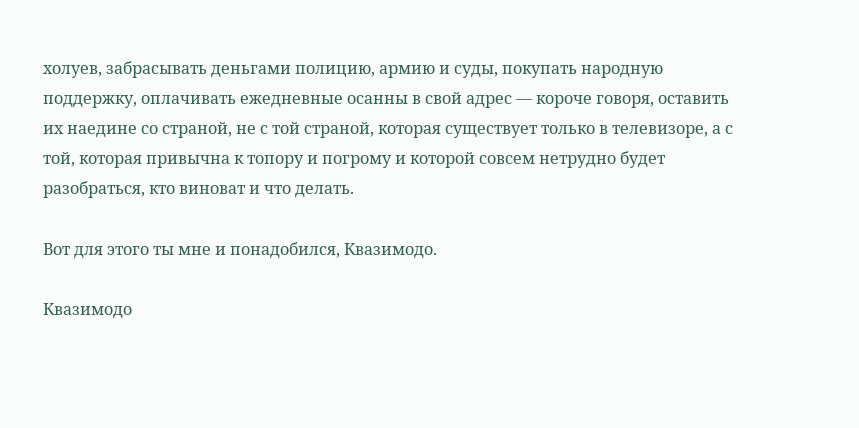холуев, забрасывать деньгами полицию, армию и суды, покупать народную поддержку, оплачивать ежедневные осанны в свой адрес — короче говоря, оставить их наедине со страной, не с той страной, которая существует только в телевизоре, а с той, которая привычна к топору и погрому и которой совсем нетрудно будет разобраться, кто виноват и что делать.

Вот для этого ты мне и понадобился, Квазимодо.

Квазимодо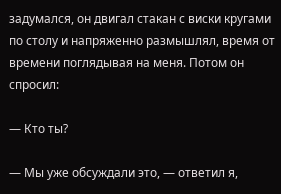задумался, он двигал стакан с виски кругами по столу и напряженно размышлял, время от времени поглядывая на меня. Потом он спросил:

— Кто ты?

— Мы уже обсуждали это, — ответил я,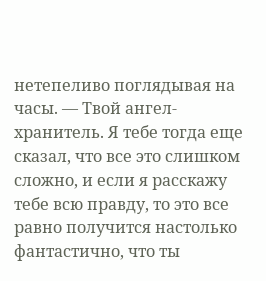нетепеливо поглядывая на часы. — Твой ангел-хранитель. Я тебе тогда еще сказал, что все это слишком сложно, и если я расскажу тебе всю правду, то это все равно получится настолько фантастично, что ты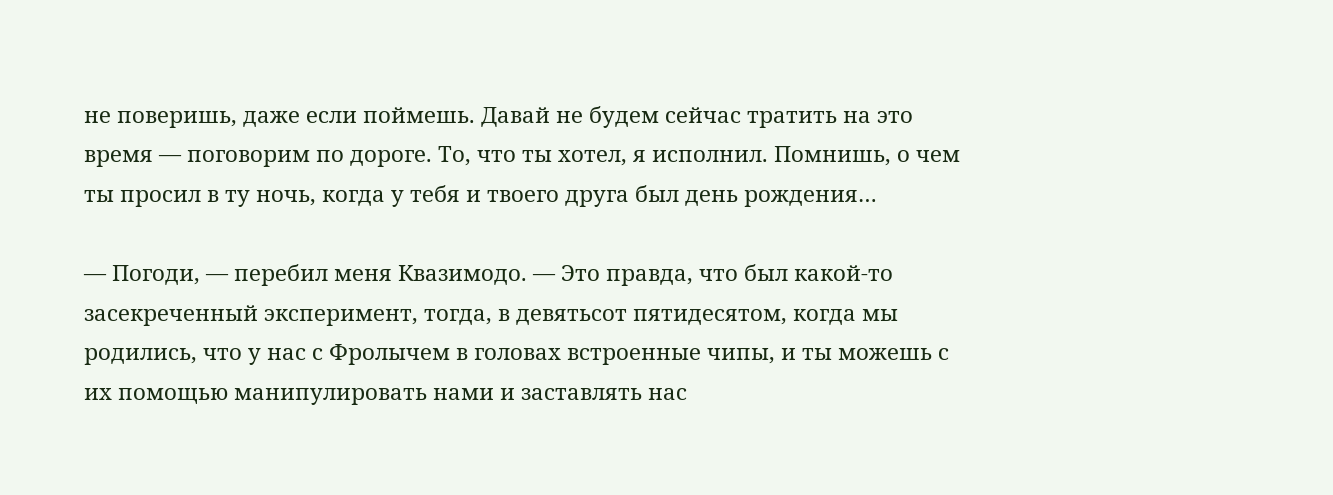не поверишь, даже если поймешь. Давай не будем сейчас тратить на это время — поговорим по дороге. То, что ты хотел, я исполнил. Помнишь, о чем ты просил в ту ночь, когда у тебя и твоего друга был день рождения…

— Погоди, — перебил меня Квазимодо. — Это правда, что был какой-то засекреченный эксперимент, тогда, в девятьсот пятидесятом, когда мы родились, что у нас с Фролычем в головах встроенные чипы, и ты можешь с их помощью манипулировать нами и заставлять нас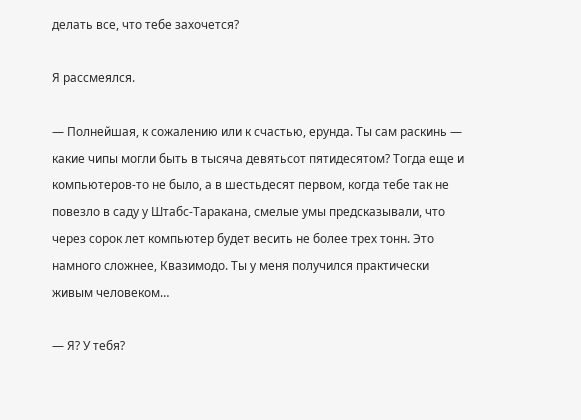делать все, что тебе захочется?

Я рассмеялся.

— Полнейшая, к сожалению или к счастью, ерунда. Ты сам раскинь — какие чипы могли быть в тысяча девятьсот пятидесятом? Тогда еще и компьютеров-то не было, а в шестьдесят первом, когда тебе так не повезло в саду у Штабс-Таракана, смелые умы предсказывали, что через сорок лет компьютер будет весить не более трех тонн. Это намного сложнее, Квазимодо. Ты у меня получился практически живым человеком…

— Я? У тебя?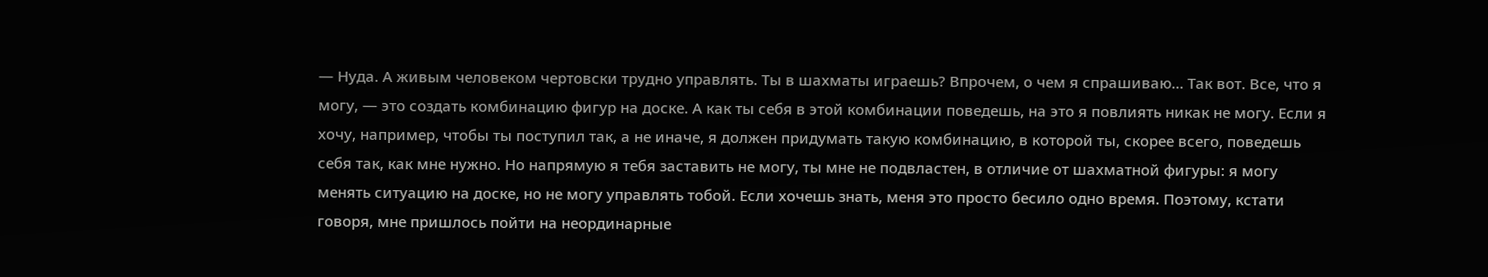— Нуда. А живым человеком чертовски трудно управлять. Ты в шахматы играешь? Впрочем, о чем я спрашиваю… Так вот. Все, что я могу, — это создать комбинацию фигур на доске. А как ты себя в этой комбинации поведешь, на это я повлиять никак не могу. Если я хочу, например, чтобы ты поступил так, а не иначе, я должен придумать такую комбинацию, в которой ты, скорее всего, поведешь себя так, как мне нужно. Но напрямую я тебя заставить не могу, ты мне не подвластен, в отличие от шахматной фигуры: я могу менять ситуацию на доске, но не могу управлять тобой. Если хочешь знать, меня это просто бесило одно время. Поэтому, кстати говоря, мне пришлось пойти на неординарные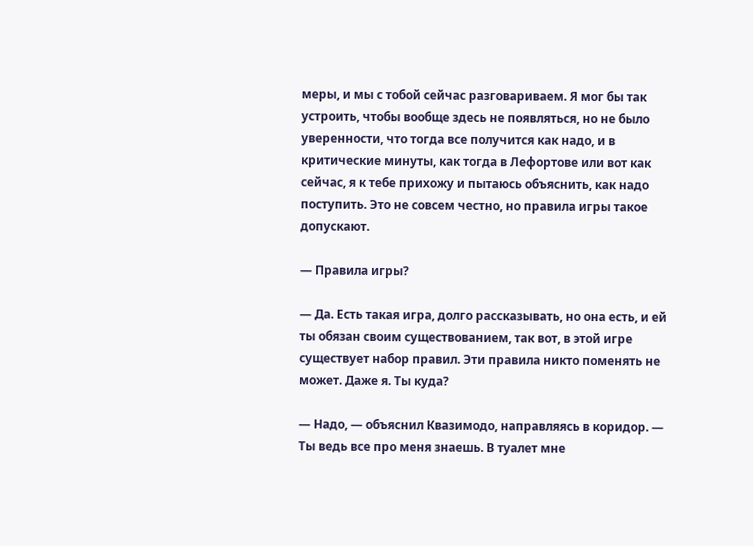меры, и мы с тобой сейчас разговариваем. Я мог бы так устроить, чтобы вообще здесь не появляться, но не было уверенности, что тогда все получится как надо, и в критические минуты, как тогда в Лефортове или вот как сейчас, я к тебе прихожу и пытаюсь объяснить, как надо поступить. Это не совсем честно, но правила игры такое допускают.

— Правила игры?

— Да. Есть такая игра, долго рассказывать, но она есть, и ей ты обязан своим существованием, так вот, в этой игре существует набор правил. Эти правила никто поменять не может. Даже я. Ты куда?

— Надо, — объяснил Квазимодо, направляясь в коридор. — Ты ведь все про меня знаешь. В туалет мне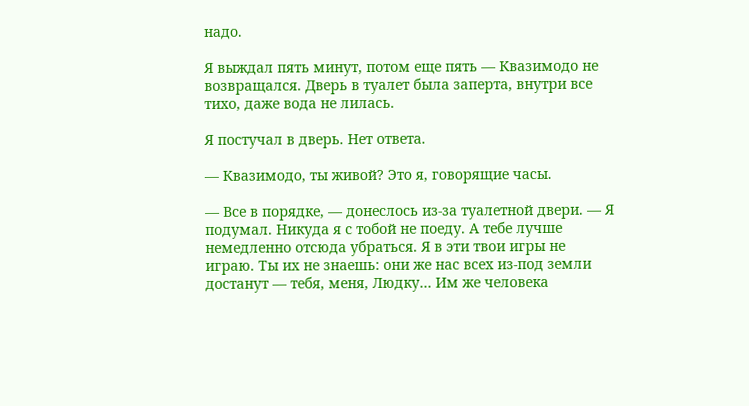надо.

Я выждал пять минут, потом еще пять — Квазимодо не возвращался. Дверь в туалет была заперта, внутри все тихо, даже вода не лилась.

Я постучал в дверь. Нет ответа.

— Квазимодо, ты живой? Это я, говорящие часы.

— Все в порядке, — донеслось из-за туалетной двери. — Я подумал. Никуда я с тобой не поеду. А тебе лучше немедленно отсюда убраться. Я в эти твои игры не играю. Ты их не знаешь: они же нас всех из-под земли достанут — тебя, меня, Людку… Им же человека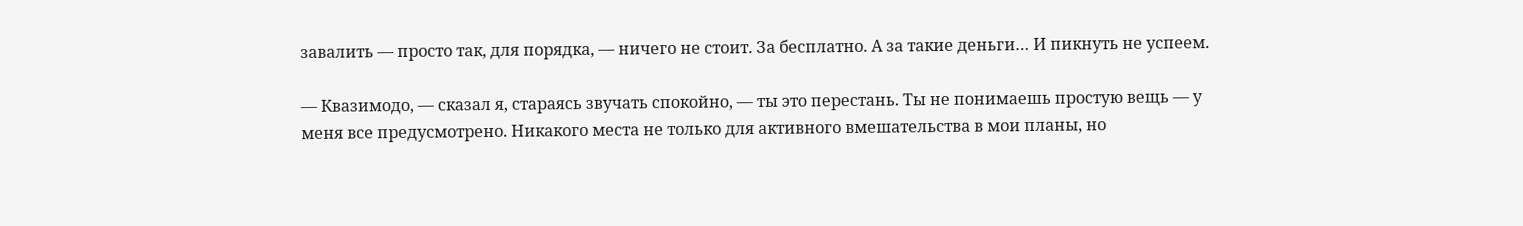завалить — просто так, для порядка, — ничего не стоит. За бесплатно. А за такие деньги… И пикнуть не успеем.

— Квазимодо, — сказал я, стараясь звучать спокойно, — ты это перестань. Ты не понимаешь простую вещь — у меня все предусмотрено. Никакого места не только для активного вмешательства в мои планы, но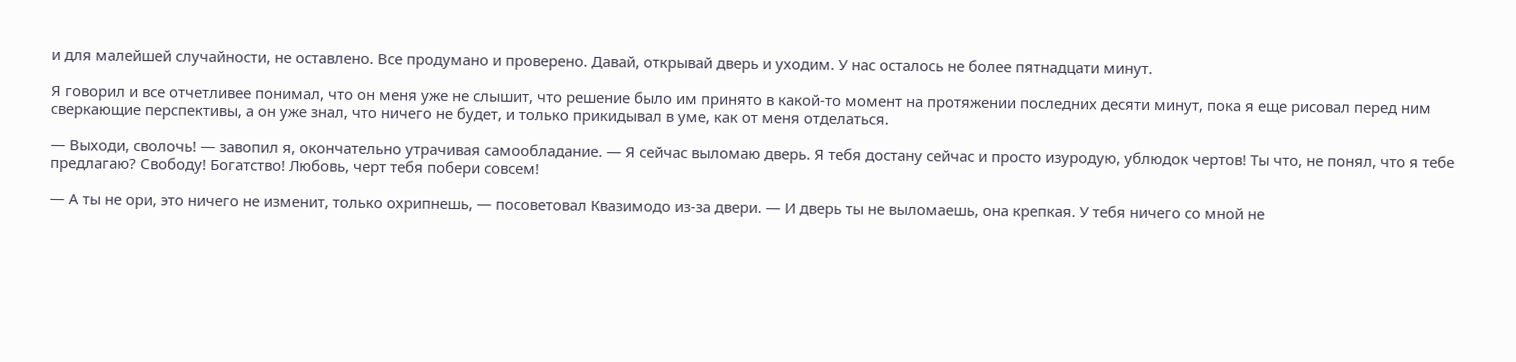и для малейшей случайности, не оставлено. Все продумано и проверено. Давай, открывай дверь и уходим. У нас осталось не более пятнадцати минут.

Я говорил и все отчетливее понимал, что он меня уже не слышит, что решение было им принято в какой-то момент на протяжении последних десяти минут, пока я еще рисовал перед ним сверкающие перспективы, а он уже знал, что ничего не будет, и только прикидывал в уме, как от меня отделаться.

— Выходи, сволочь! — завопил я, окончательно утрачивая самообладание. — Я сейчас выломаю дверь. Я тебя достану сейчас и просто изуродую, ублюдок чертов! Ты что, не понял, что я тебе предлагаю? Свободу! Богатство! Любовь, черт тебя побери совсем!

— А ты не ори, это ничего не изменит, только охрипнешь, — посоветовал Квазимодо из-за двери. — И дверь ты не выломаешь, она крепкая. У тебя ничего со мной не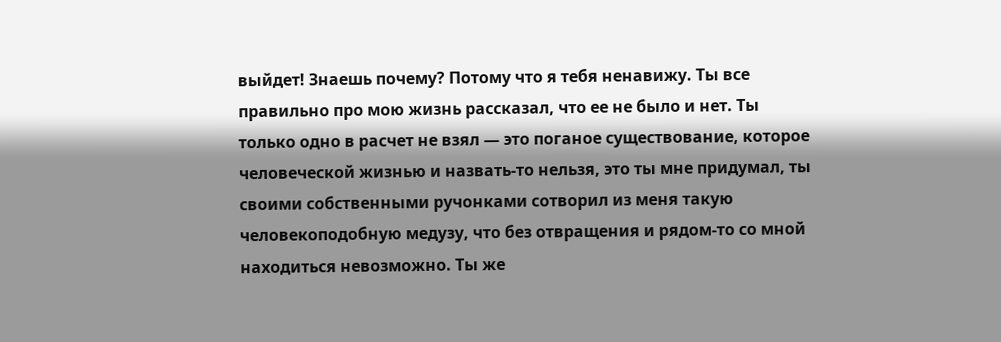выйдет! Знаешь почему? Потому что я тебя ненавижу. Ты все правильно про мою жизнь рассказал, что ее не было и нет. Ты только одно в расчет не взял — это поганое существование, которое человеческой жизнью и назвать-то нельзя, это ты мне придумал, ты своими собственными ручонками сотворил из меня такую человекоподобную медузу, что без отвращения и рядом-то со мной находиться невозможно. Ты же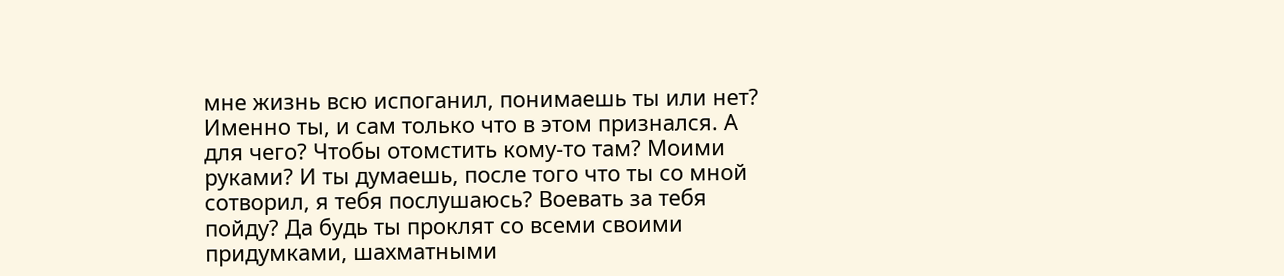мне жизнь всю испоганил, понимаешь ты или нет? Именно ты, и сам только что в этом признался. А для чего? Чтобы отомстить кому-то там? Моими руками? И ты думаешь, после того что ты со мной сотворил, я тебя послушаюсь? Воевать за тебя пойду? Да будь ты проклят со всеми своими придумками, шахматными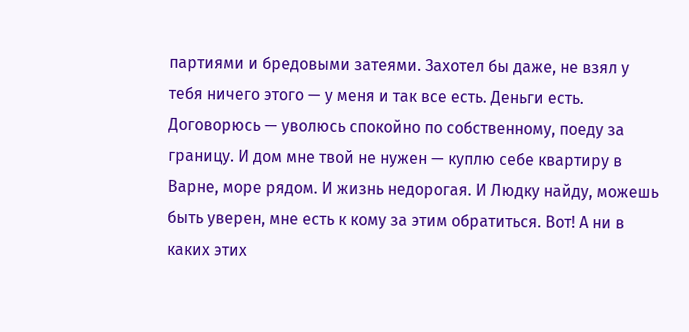партиями и бредовыми затеями. Захотел бы даже, не взял у тебя ничего этого — у меня и так все есть. Деньги есть. Договорюсь — уволюсь спокойно по собственному, поеду за границу. И дом мне твой не нужен — куплю себе квартиру в Варне, море рядом. И жизнь недорогая. И Людку найду, можешь быть уверен, мне есть к кому за этим обратиться. Вот! А ни в каких этих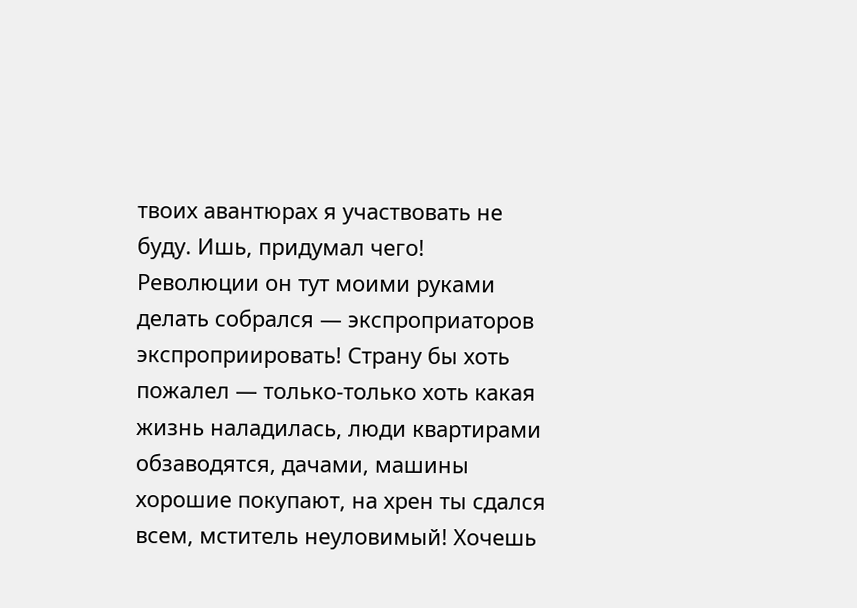твоих авантюрах я участвовать не буду. Ишь, придумал чего! Революции он тут моими руками делать собрался — экспроприаторов экспроприировать! Страну бы хоть пожалел — только-только хоть какая жизнь наладилась, люди квартирами обзаводятся, дачами, машины хорошие покупают, на хрен ты сдался всем, мститель неуловимый! Хочешь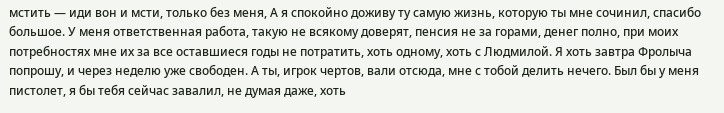мстить — иди вон и мсти, только без меня, А я спокойно доживу ту самую жизнь, которую ты мне сочинил, спасибо большое. У меня ответственная работа, такую не всякому доверят, пенсия не за горами, денег полно, при моих потребностях мне их за все оставшиеся годы не потратить, хоть одному, хоть с Людмилой. Я хоть завтра Фролыча попрошу, и через неделю уже свободен. А ты, игрок чертов, вали отсюда, мне с тобой делить нечего. Был бы у меня пистолет, я бы тебя сейчас завалил, не думая даже, хоть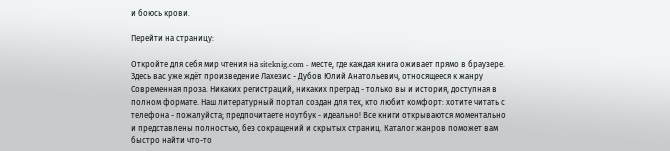и боюсь крови.

Перейти на страницу:

Откройте для себя мир чтения на siteknig.com - месте, где каждая книга оживает прямо в браузере. Здесь вас уже ждёт произведение Лахезис - Дубов Юлий Анатольевич, относящееся к жанру Современная проза. Никаких регистраций, никаких преград - только вы и история, доступная в полном формате. Наш литературный портал создан для тех, кто любит комфорт: хотите читать с телефона - пожалуйста; предпочитаете ноутбук - идеально! Все книги открываются моментально и представлены полностью, без сокращений и скрытых страниц. Каталог жанров поможет вам быстро найти что-то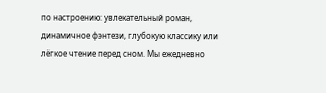по настроению: увлекательный роман, динамичное фэнтези, глубокую классику или лёгкое чтение перед сном. Мы ежедневно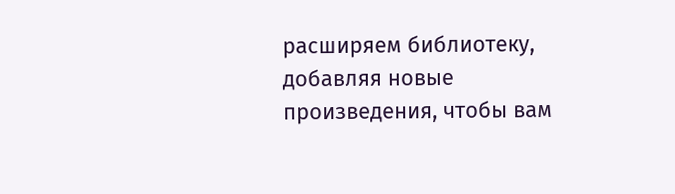расширяем библиотеку, добавляя новые произведения, чтобы вам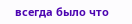всегда было что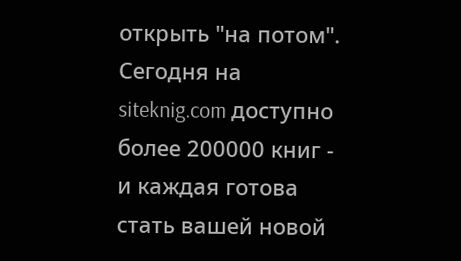открыть "на потом". Сегодня на siteknig.com доступно более 200000 книг - и каждая готова стать вашей новой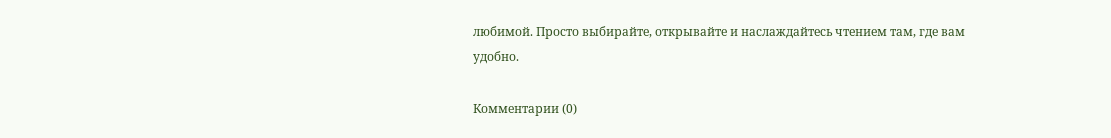любимой. Просто выбирайте, открывайте и наслаждайтесь чтением там, где вам удобно.

Комментарии (0)